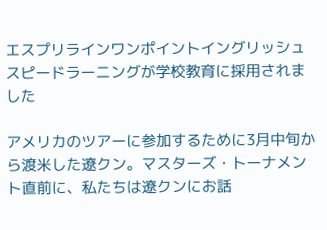エスプリラインワンポイントイングリッシュ
スピードラーニングが学校教育に採用されました

アメリカのツアーに参加するために3月中旬から渡米した遼クン。マスターズ・トーナメント直前に、私たちは遼クンにお話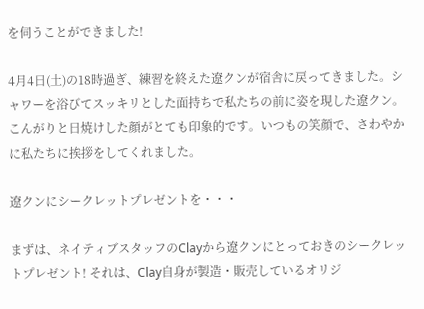を伺うことができました!

4月4日(土)の18時過ぎ、練習を終えた遼クンが宿舎に戻ってきました。シャワーを浴びてスッキリとした面持ちで私たちの前に姿を現した遼クン。こんがりと日焼けした顔がとても印象的です。いつもの笑顔で、さわやかに私たちに挨拶をしてくれました。

遼クンにシークレットプレゼントを・・・

まずは、ネイティブスタッフのClayから遼クンにとっておきのシークレットプレゼント! それは、Clay自身が製造・販売しているオリジ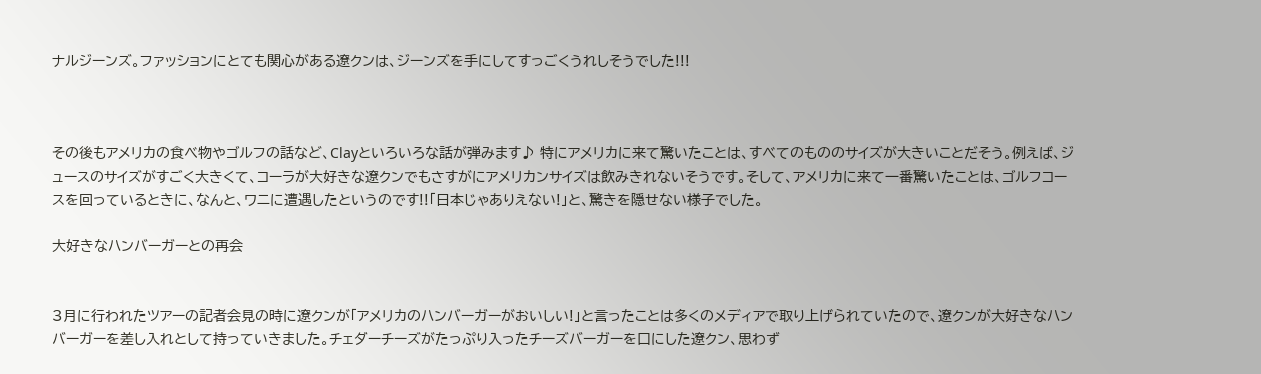ナルジーンズ。ファッションにとても関心がある遼クンは、ジーンズを手にしてすっごくうれしそうでした!!!



その後もアメリカの食べ物やゴルフの話など、Clayといろいろな話が弾みます♪ 特にアメリカに来て驚いたことは、すべてのもののサイズが大きいことだそう。例えば、ジュースのサイズがすごく大きくて、コーラが大好きな遼クンでもさすがにアメリカンサイズは飲みきれないそうです。そして、アメリカに来て一番驚いたことは、ゴルフコースを回っているときに、なんと、ワニに遭遇したというのです!!「日本じゃありえない!」と、驚きを隠せない様子でした。

大好きなハンバーガーとの再会


3月に行われたツアーの記者会見の時に遼クンが「アメリカのハンバーガーがおいしい!」と言ったことは多くのメディアで取り上げられていたので、遼クンが大好きなハンバーガーを差し入れとして持っていきました。チェダーチーズがたっぷり入ったチーズバーガーを口にした遼クン、思わず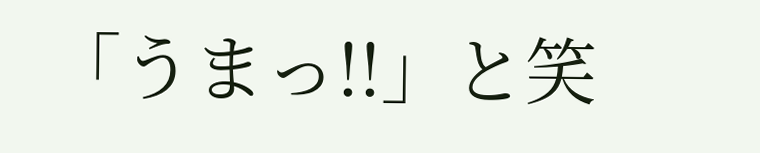「うまっ!!」と笑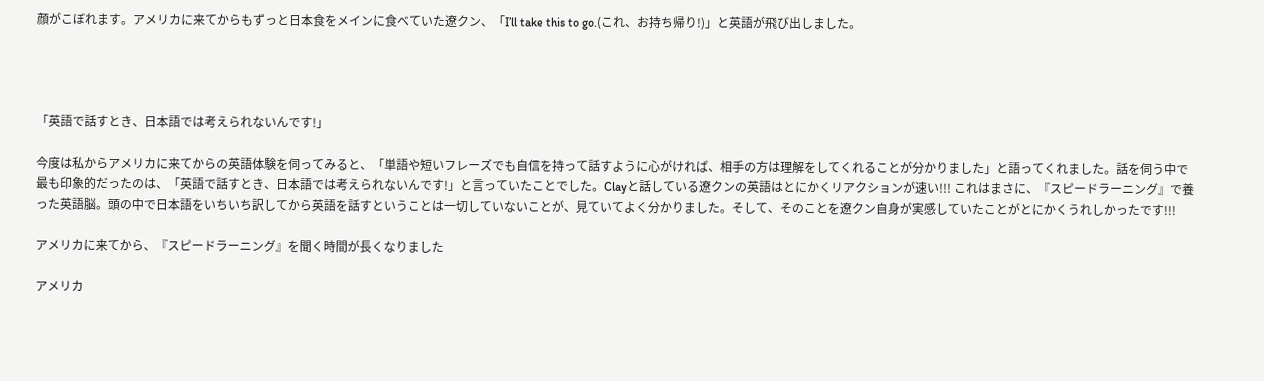顔がこぼれます。アメリカに来てからもずっと日本食をメインに食べていた遼クン、「I’ll take this to go.(これ、お持ち帰り!)」と英語が飛び出しました。




「英語で話すとき、日本語では考えられないんです!」

今度は私からアメリカに来てからの英語体験を伺ってみると、「単語や短いフレーズでも自信を持って話すように心がければ、相手の方は理解をしてくれることが分かりました」と語ってくれました。話を伺う中で最も印象的だったのは、「英語で話すとき、日本語では考えられないんです!」と言っていたことでした。Clayと話している遼クンの英語はとにかくリアクションが速い!!! これはまさに、『スピードラーニング』で養った英語脳。頭の中で日本語をいちいち訳してから英語を話すということは一切していないことが、見ていてよく分かりました。そして、そのことを遼クン自身が実感していたことがとにかくうれしかったです!!!

アメリカに来てから、『スピードラーニング』を聞く時間が長くなりました

アメリカ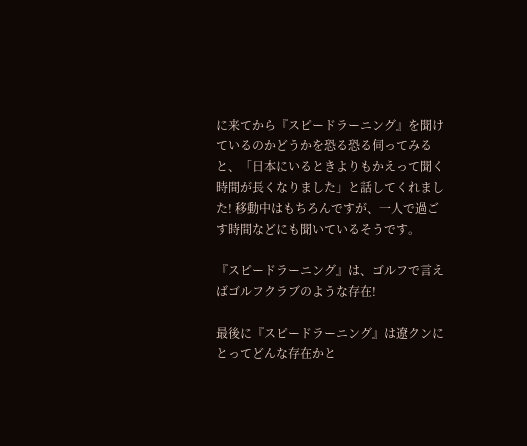に来てから『スピードラーニング』を聞けているのかどうかを恐る恐る伺ってみると、「日本にいるときよりもかえって聞く時間が長くなりました」と話してくれました! 移動中はもちろんですが、一人で過ごす時間などにも聞いているそうです。

『スピードラーニング』は、ゴルフで言えばゴルフクラブのような存在!

最後に『スピードラーニング』は遼クンにとってどんな存在かと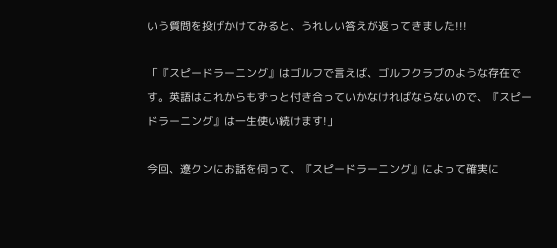いう質問を投げかけてみると、うれしい答えが返ってきました!!!

「『スピードラーニング』はゴルフで言えば、ゴルフクラブのような存在です。英語はこれからもずっと付き合っていかなければならないので、『スピードラーニング』は一生使い続けます!」

今回、遼クンにお話を伺って、『スピードラーニング』によって確実に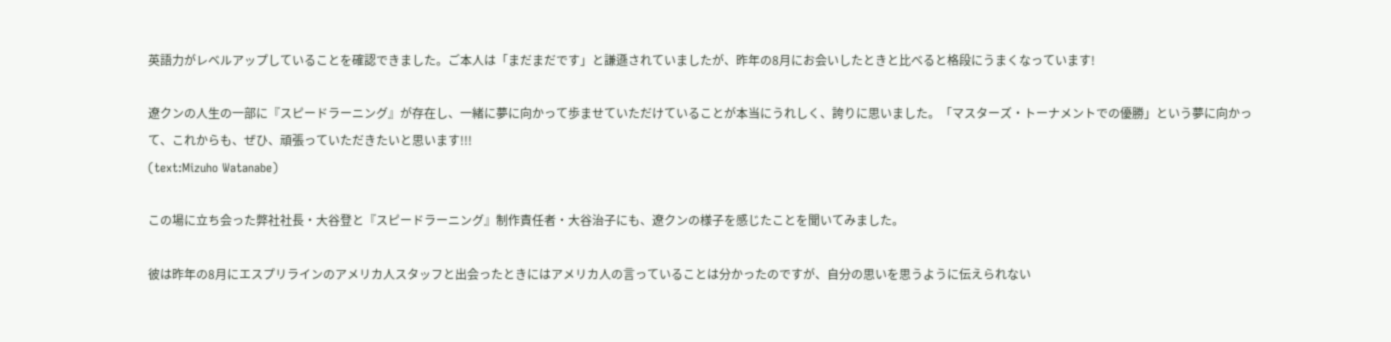英語力がレベルアップしていることを確認できました。ご本人は「まだまだです」と謙遜されていましたが、昨年の8月にお会いしたときと比べると格段にうまくなっています!

遼クンの人生の一部に『スピードラーニング』が存在し、一緒に夢に向かって歩ませていただけていることが本当にうれしく、誇りに思いました。「マスターズ・トーナメントでの優勝」という夢に向かって、これからも、ぜひ、頑張っていただきたいと思います!!!
(text:Mizuho Watanabe)

この場に立ち会った弊社社長・大谷登と『スピードラーニング』制作責任者・大谷治子にも、遼クンの様子を感じたことを聞いてみました。

彼は昨年の8月にエスプリラインのアメリカ人スタッフと出会ったときにはアメリカ人の言っていることは分かったのですが、自分の思いを思うように伝えられない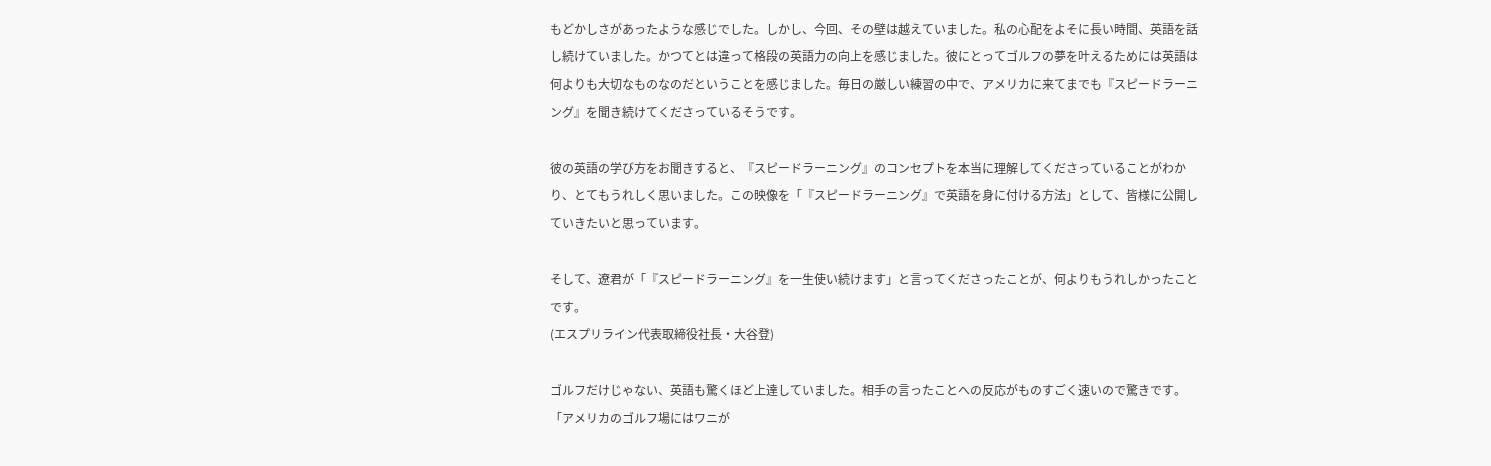もどかしさがあったような感じでした。しかし、今回、その壁は越えていました。私の心配をよそに長い時間、英語を話し続けていました。かつてとは違って格段の英語力の向上を感じました。彼にとってゴルフの夢を叶えるためには英語は何よりも大切なものなのだということを感じました。毎日の厳しい練習の中で、アメリカに来てまでも『スピードラーニング』を聞き続けてくださっているそうです。

彼の英語の学び方をお聞きすると、『スピードラーニング』のコンセプトを本当に理解してくださっていることがわかり、とてもうれしく思いました。この映像を「『スピードラーニング』で英語を身に付ける方法」として、皆様に公開していきたいと思っています。

そして、遼君が「『スピードラーニング』を一生使い続けます」と言ってくださったことが、何よりもうれしかったことです。
(エスプリライン代表取締役社長・大谷登)

ゴルフだけじゃない、英語も驚くほど上達していました。相手の言ったことへの反応がものすごく速いので驚きです。「アメリカのゴルフ場にはワニが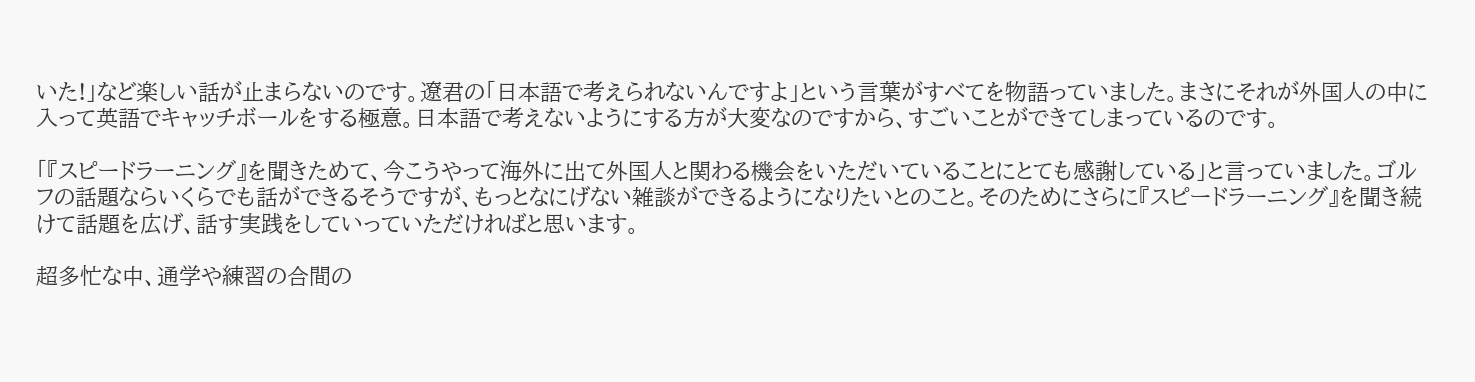いた!」など楽しい話が止まらないのです。遼君の「日本語で考えられないんですよ」という言葉がすべてを物語っていました。まさにそれが外国人の中に入って英語でキャッチボールをする極意。日本語で考えないようにする方が大変なのですから、すごいことができてしまっているのです。

「『スピードラーニング』を聞きためて、今こうやって海外に出て外国人と関わる機会をいただいていることにとても感謝している」と言っていました。ゴルフの話題ならいくらでも話ができるそうですが、もっとなにげない雑談ができるようになりたいとのこと。そのためにさらに『スピードラーニング』を聞き続けて話題を広げ、話す実践をしていっていただければと思います。

超多忙な中、通学や練習の合間の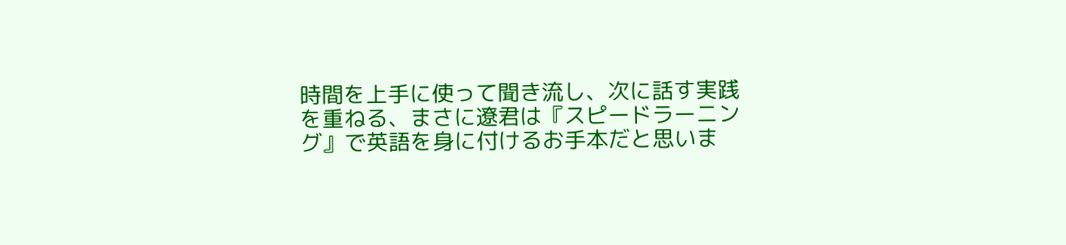時間を上手に使って聞き流し、次に話す実践を重ねる、まさに遼君は『スピードラーニング』で英語を身に付けるお手本だと思いま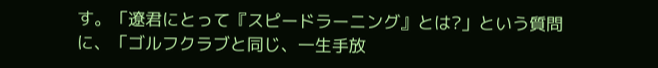す。「遼君にとって『スピードラーニング』とは?」という質問に、「ゴルフクラブと同じ、一生手放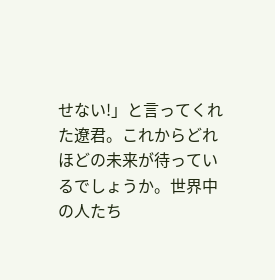せない!」と言ってくれた遼君。これからどれほどの未来が待っているでしょうか。世界中の人たち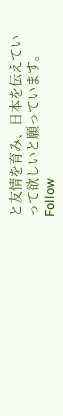と友情を育み、日本を伝えていって欲しいと願っています。
Follow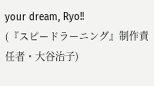your dream, Ryo!!
(『スピードラーニング』制作責任者・大谷治子)